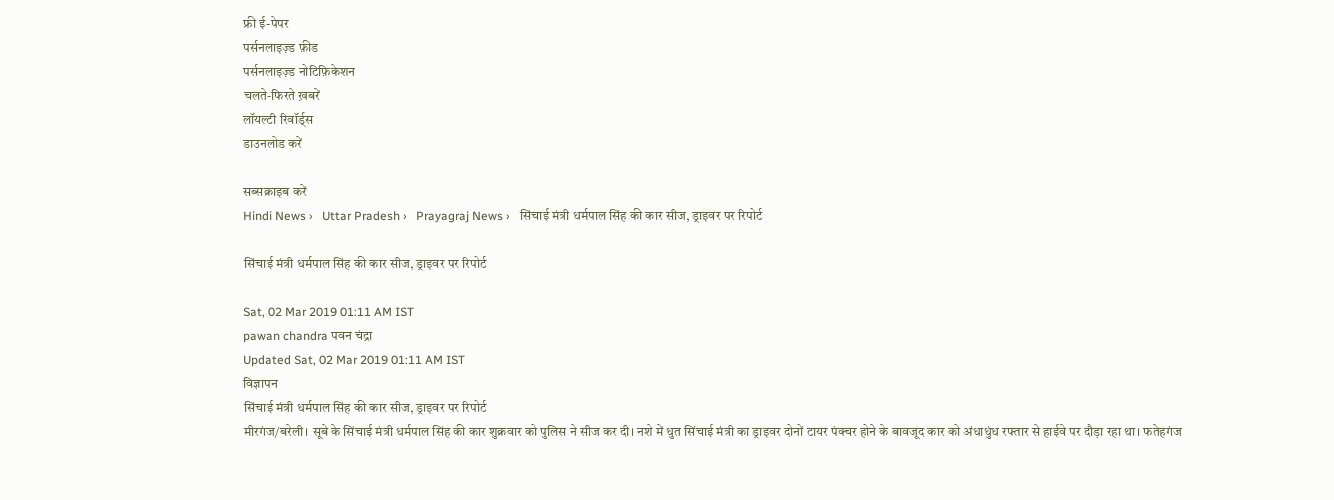फ्री ई-पेपर
पर्सनलाइज़्ड फ़ीड
पर्सनलाइज़्ड नोटिफ़िकेशन
चलते-फिरते ख़बरें
लॉयल्टी रिवॉर्ड्स
डाउनलोड करें

सब्सक्राइब करें
Hindi News ›   Uttar Pradesh ›   Prayagraj News ›   सिंचाई मंत्री धर्मपाल सिंह की कार सीज, ड्राइवर पर रिपोर्ट

सिंचाई मंत्री धर्मपाल सिंह की कार सीज, ड्राइवर पर रिपोर्ट

Sat, 02 Mar 2019 01:11 AM IST
pawan chandra पवन चंद्रा
Updated Sat, 02 Mar 2019 01:11 AM IST
विज्ञापन
सिंचाई मंत्री धर्मपाल सिंह की कार सीज, ड्राइवर पर रिपोर्ट
मीरगंज/बरेली। सूबे के सिंचाई मंत्री धर्मपाल सिंह की कार शुक्रवार को पुलिस ने सीज कर दी। नशे में धुत सिंचाई मंत्री का ड्राइवर दोनों टायर पंक्चर होने के बावजूद कार को अंधाधुंध रफ्तार से हाईवे पर दौड़ा रहा था। फतेहगंज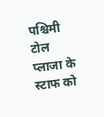पश्चिमी टोल प्लाजा के स्टाफ को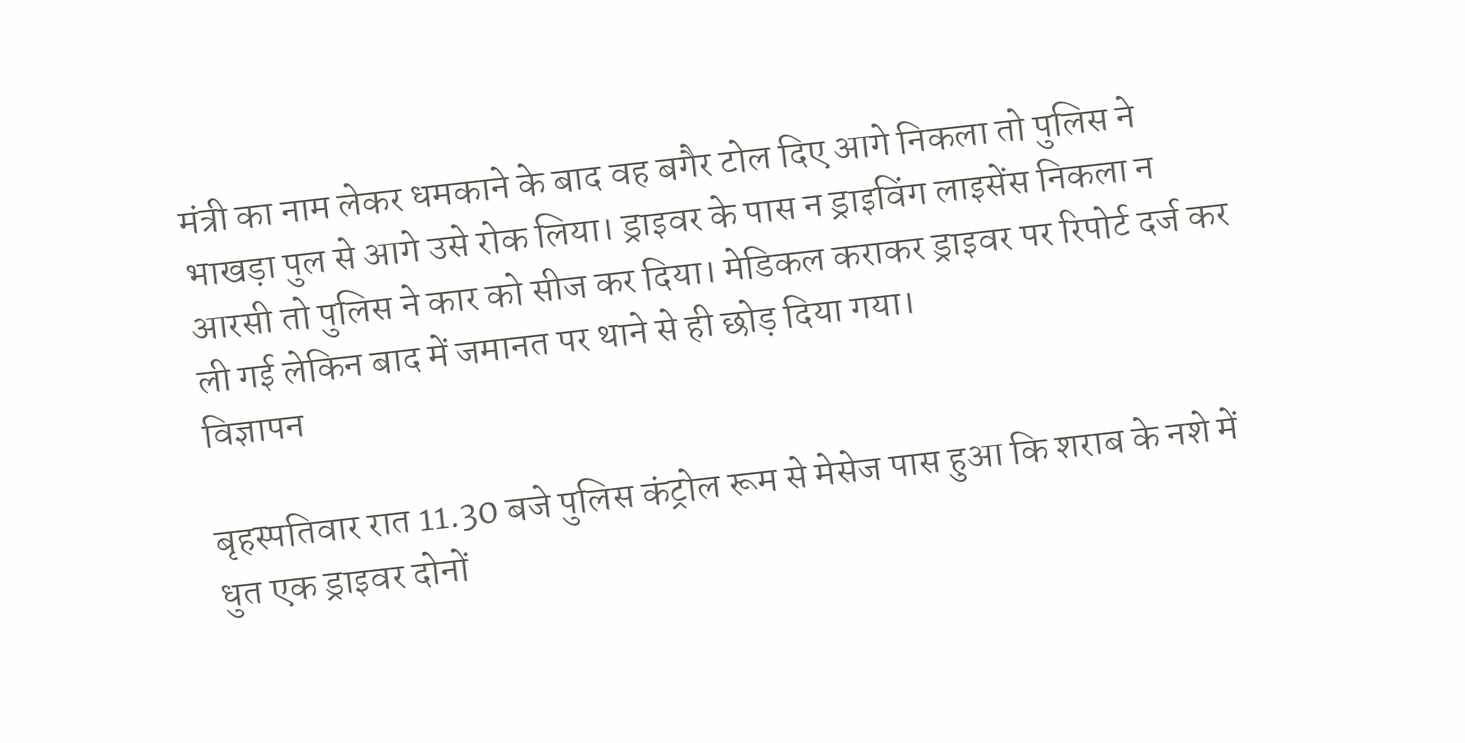मंत्री का नाम लेकर धमकाने के बाद वह बगैर टोल दिए आगे निकला तो पुलिस ने भाखड़ा पुल से आगे उसे रोक लिया। ड्राइवर के पास न ड्राइविंग लाइसेंस निकला न आरसी तो पुलिस ने कार को सीज कर दिया। मेडिकल कराकर ड्राइवर पर रिपोर्ट दर्ज कर ली गई लेकिन बाद में जमानत पर थाने से ही छोड़ दिया गया।
विज्ञापन

बृहस्पतिवार रात 11.30 बजे पुलिस कंट्रोल रूम से मेसेज पास हुआ कि शराब के नशे में धुत एक ड्राइवर दोनों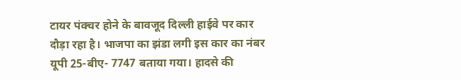टायर पंक्चर होने के बावजूद दिल्ली हाईवे पर कार दौड़ा रहा है। भाजपा का झंडा लगी इस कार का नंबर यूपी 25-बीए- 7747 बताया गया। हादसे की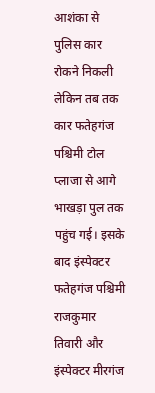आशंका से पुलिस कार रोकने निकली लेकिन तब तक कार फतेहगंज पश्चिमी टोल प्लाजा से आगे भाखड़ा पुल तक पहुंच गई। इसके बाद इंस्पेक्टर फतेहगंज पश्चिमी राजकुमार तिवारी और इंस्पेक्टर मीरगंज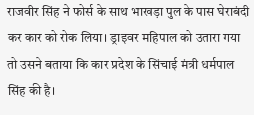राजवीर सिंह ने फोर्स के साथ भाखड़ा पुल के पास घेराबंदी कर कार को रोक लिया। ड्राइवर महिपाल को उतारा गया तो उसने बताया कि कार प्रदेश के सिंचाई मंत्री धर्मपाल सिंह की है।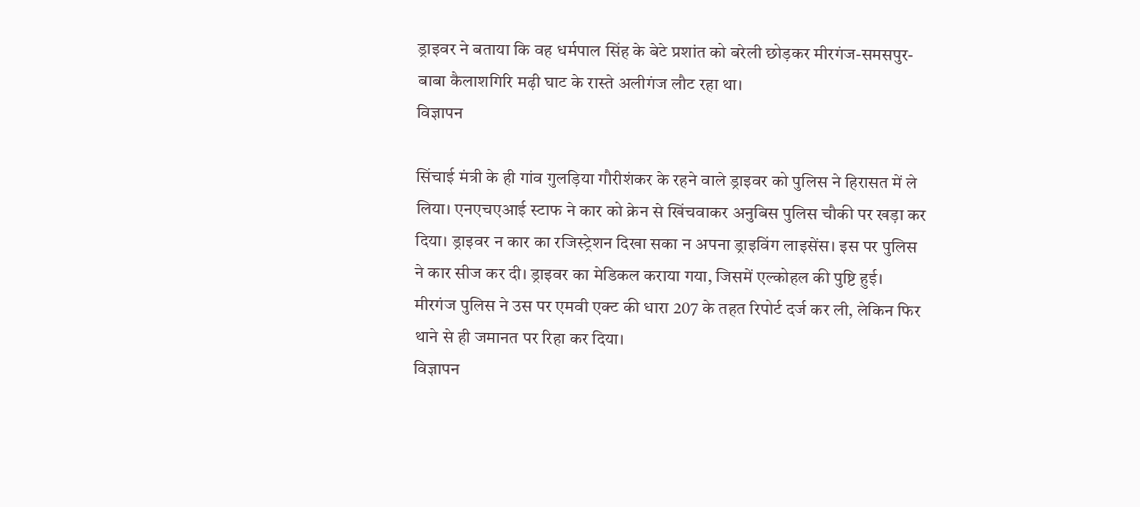ड्राइवर ने बताया कि वह धर्मपाल सिंह के बेटे प्रशांत को बरेली छोड़कर मीरगंज-समसपुर-बाबा कैलाशगिरि मढ़ी घाट के रास्ते अलीगंज लौट रहा था।
विज्ञापन

सिंचाई मंत्री के ही गांव गुलड़िया गौरीशंकर के रहने वाले ड्राइवर को पुलिस ने हिरासत में ले लिया। एनएचएआई स्टाफ ने कार को क्रेन से खिंचवाकर अनुबिस पुलिस चौकी पर खड़ा कर दिया। ड्राइवर न कार का रजिस्ट्रेशन दिखा सका न अपना ड्राइविंग लाइसेंस। इस पर पुलिस ने कार सीज कर दी। ड्राइवर का मेडिकल कराया गया, जिसमें एल्कोहल की पुष्टि हुई। मीरगंज पुलिस ने उस पर एमवी एक्ट की धारा 207 के तहत रिपोर्ट दर्ज कर ली, लेकिन फिर थाने से ही जमानत पर रिहा कर दिया।
विज्ञापन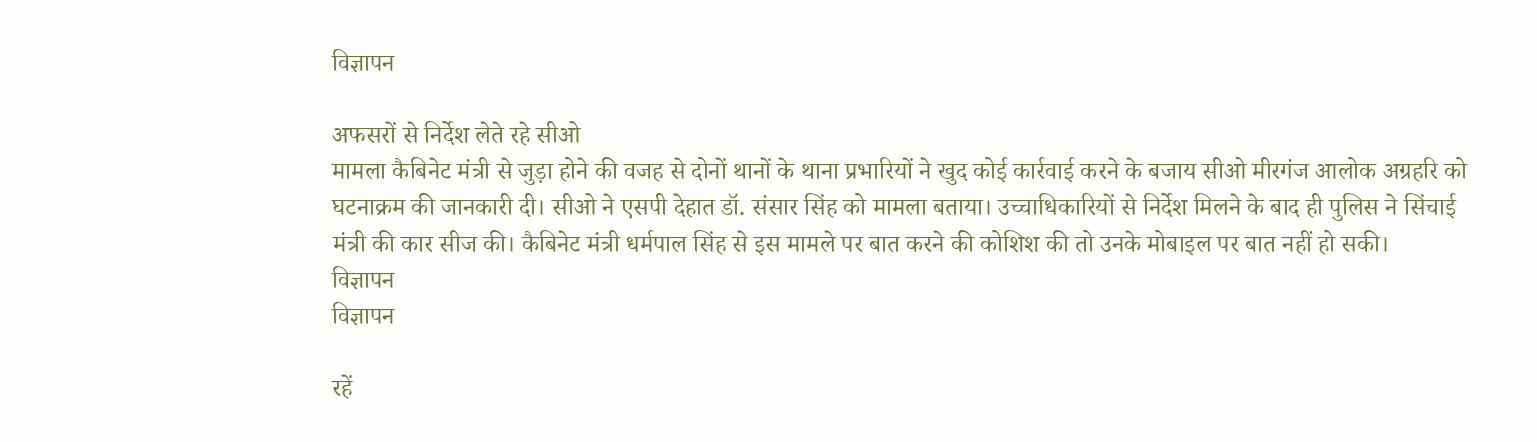विज्ञापन

अफसरों से निर्देश लेते रहे सीओ
मामला कैबिनेट मंत्री से जुड़ा होने की वजह से दोनों थानों के थाना प्रभारियों ने खुद कोई कार्रवाई करने के बजाय सीओ मीरगंज आलोक अग्रहरि को घटनाक्रम की जानकारी दी। सीओ ने एसपी देहात डॉ. संसार सिंह को मामला बताया। उच्चाधिकारियों से निर्देश मिलने के बाद ही पुलिस ने सिंचाई मंत्री की कार सीज की। कैबिनेट मंत्री धर्मपाल सिंह से इस मामले पर बात करने की कोशिश की तो उनके मोबाइल पर बात नहीं हो सकी।
विज्ञापन
विज्ञापन

रहें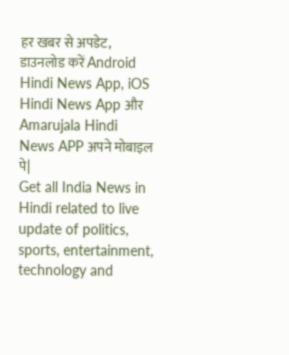हर खबर से अपडेट, डाउनलोड करें Android Hindi News App, iOS Hindi News App और Amarujala Hindi News APP अपने मोबाइल पे|
Get all India News in Hindi related to live update of politics, sports, entertainment, technology and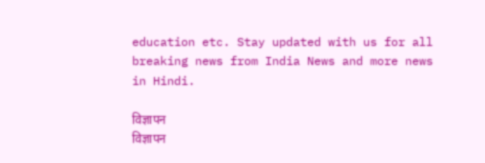education etc. Stay updated with us for all breaking news from India News and more news in Hindi.

विज्ञापन
विज्ञापन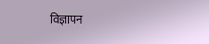विज्ञापन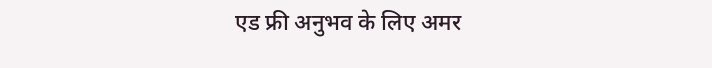एड फ्री अनुभव के लिए अमर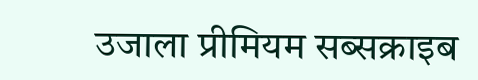उजाला प्रीमियम सब्सक्राइब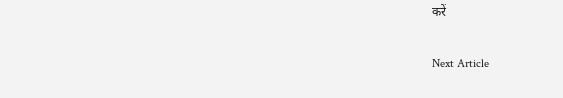करें

Next Article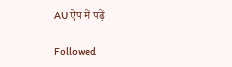AU ऐप में पढ़ें

Followed